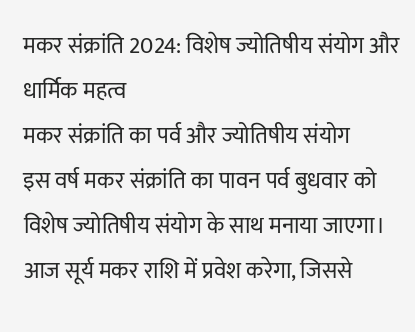मकर संक्रांति 2024: विशेष ज्योतिषीय संयोग और धार्मिक महत्व
मकर संक्रांति का पर्व और ज्योतिषीय संयोग
इस वर्ष मकर संक्रांति का पावन पर्व बुधवार को विशेष ज्योतिषीय संयोग के साथ मनाया जाएगा। आज सूर्य मकर राशि में प्रवेश करेगा, जिससे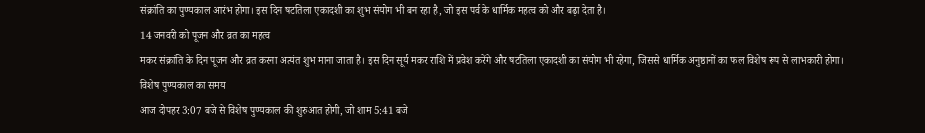संक्रांति का पुण्यकाल आरंभ होगा। इस दिन षटतिला एकादशी का शुभ संयोग भी बन रहा है, जो इस पर्व के धार्मिक महत्व को और बढ़ा देता है।
14 जनवरी को पूजन और व्रत का महत्व
मकर संक्रांति के दिन पूजन और व्रत करना अत्यंत शुभ माना जाता है। इस दिन सूर्य मकर राशि में प्रवेश करेंगे और षटतिला एकादशी का संयोग भी रहेगा, जिससे धार्मिक अनुष्ठानों का फल विशेष रूप से लाभकारी होगा।
विशेष पुण्यकाल का समय
आज दोपहर 3:07 बजे से विशेष पुण्यकाल की शुरुआत होगी, जो शाम 5:41 बजे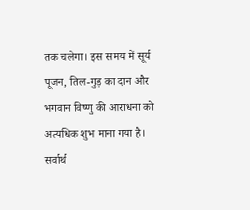तक चलेगा। इस समय में सूर्य पूजन, तिल-गुड़ का दान और भगवान विष्णु की आराधना को अत्यधिक शुभ माना गया है।
सर्वार्थ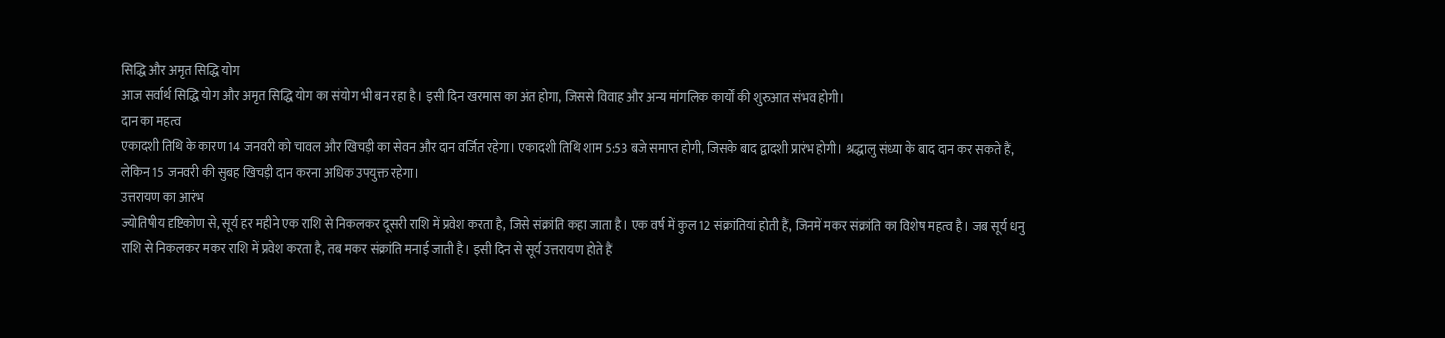सिद्धि और अमृत सिद्धि योग
आज सर्वार्थ सिद्धि योग और अमृत सिद्धि योग का संयोग भी बन रहा है। इसी दिन खरमास का अंत होगा, जिससे विवाह और अन्य मांगलिक कार्यों की शुरुआत संभव होगी।
दान का महत्व
एकादशी तिथि के कारण 14 जनवरी को चावल और खिचड़ी का सेवन और दान वर्जित रहेगा। एकादशी तिथि शाम 5:53 बजे समाप्त होगी, जिसके बाद द्वादशी प्रारंभ होगी। श्रद्धालु संध्या के बाद दान कर सकते हैं, लेकिन 15 जनवरी की सुबह खिचड़ी दान करना अधिक उपयुक्त रहेगा।
उत्तरायण का आरंभ
ज्योतिषीय दृष्टिकोण से, सूर्य हर महीने एक राशि से निकलकर दूसरी राशि में प्रवेश करता है, जिसे संक्रांति कहा जाता है। एक वर्ष में कुल 12 संक्रांतियां होती हैं, जिनमें मकर संक्रांति का विशेष महत्व है। जब सूर्य धनु राशि से निकलकर मकर राशि में प्रवेश करता है, तब मकर संक्रांति मनाई जाती है। इसी दिन से सूर्य उत्तरायण होते हैं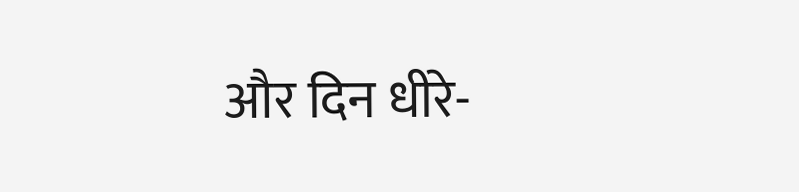और दिन धीरे-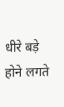धीरे बड़े होने लगते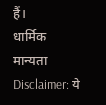हैं।
धार्मिक मान्यता
Disclaimer: ये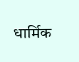धार्मिक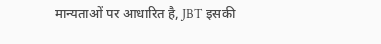मान्यताओं पर आधारित है, JBT इसकी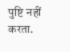पुष्टि नहीं करता.